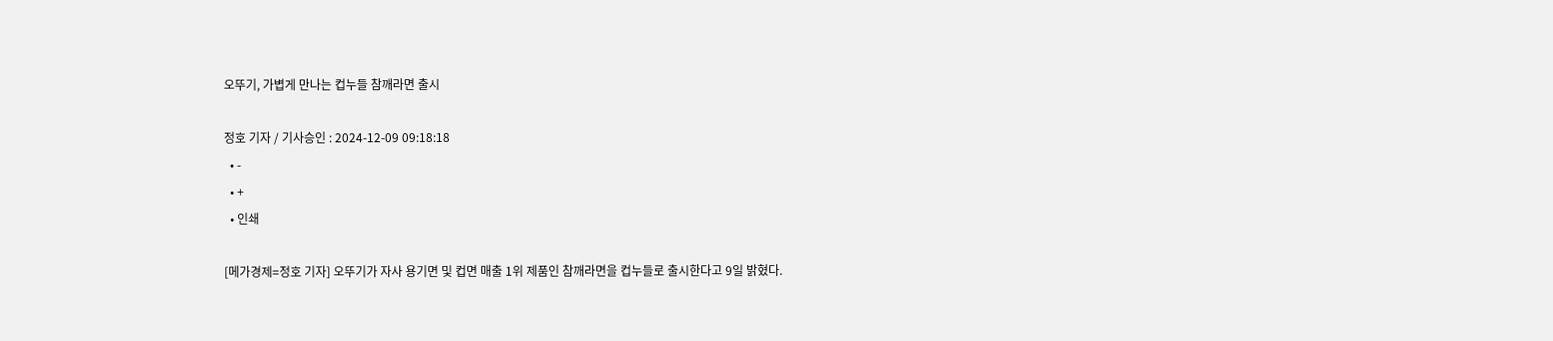오뚜기, 가볍게 만나는 컵누들 참깨라면 출시

정호 기자 / 기사승인 : 2024-12-09 09:18:18
  • -
  • +
  • 인쇄

[메가경제=정호 기자] 오뚜기가 자사 용기면 및 컵면 매출 1위 제품인 참깨라면을 컵누들로 출시한다고 9일 밝혔다.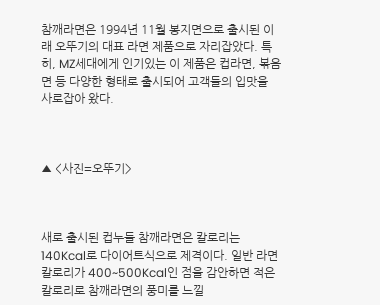참깨라면은 1994년 11월 봉지면으로 출시된 이래 오뚜기의 대표 라면 제품으로 자리잡았다. 특히, MZ세대에게 인기있는 이 제품은 컵라면, 볶음면 등 다양한 형태로 출시되어 고객들의 입맛을 사로잡아 왔다.



▲ <사진=오뚜기>



새로 출시된 컵누들 참깨라면은 칼로리는 140Kcal로 다이어트식으로 제격이다. 일반 라면 칼로리가 400~500Kcal인 점을 감안하면 적은 칼로리로 참깨라면의 풍미를 느낄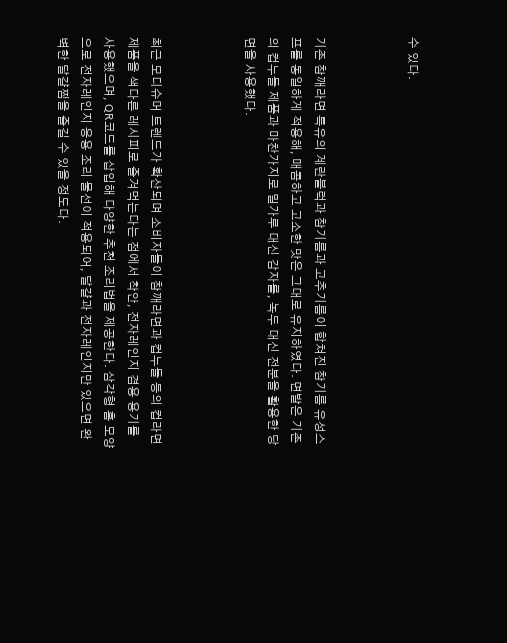수 있다.



기존 참깨라면 특유의 계란블럭과 참기름과 고추기름이 합쳐진 참기름 유성스프를 동일하게 적용해, 매콤하고 고소한 맛은 그대로 유지하였다. 면발은 기존의 컵누들 제품과 마찬가지로 밀가루 대신 감자를, 녹두 대신 전분을 활용한 당면을 사용했다.



최근 모디슈머 트렌드가 확산되며 소비자들이 참깨라면과 컵누들 등의 컵라면 제품을 색다른 레시피로 즐겨먹는다는 점에서 착안, 전자레인지 겸용 용기를 사용했으며, QR코드를 삽입해 다양한 추천 조리법을 제공한다. 삼각형 홈 모양으로 전자레인지 응용 조리 물선이 적용되어, 달걀과 전자레인지만 있으면 완벽한 달걀찜을 즐길 수 있을 정도다.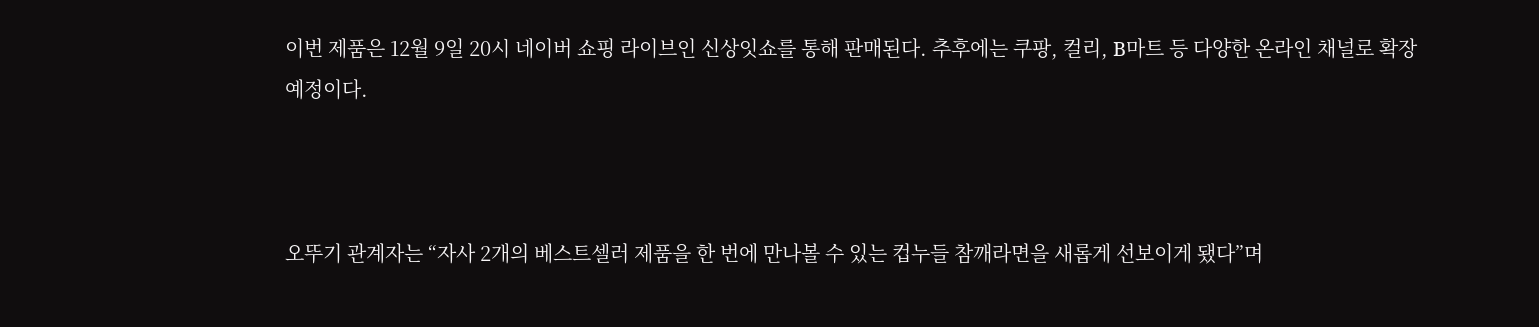이번 제품은 12월 9일 20시 네이버 쇼핑 라이브인 신상잇쇼를 통해 판매된다. 추후에는 쿠팡, 컬리, B마트 등 다양한 온라인 채널로 확장 예정이다.



오뚜기 관계자는 “자사 2개의 베스트셀러 제품을 한 번에 만나볼 수 있는 컵누들 참깨라면을 새롭게 선보이게 됐다”며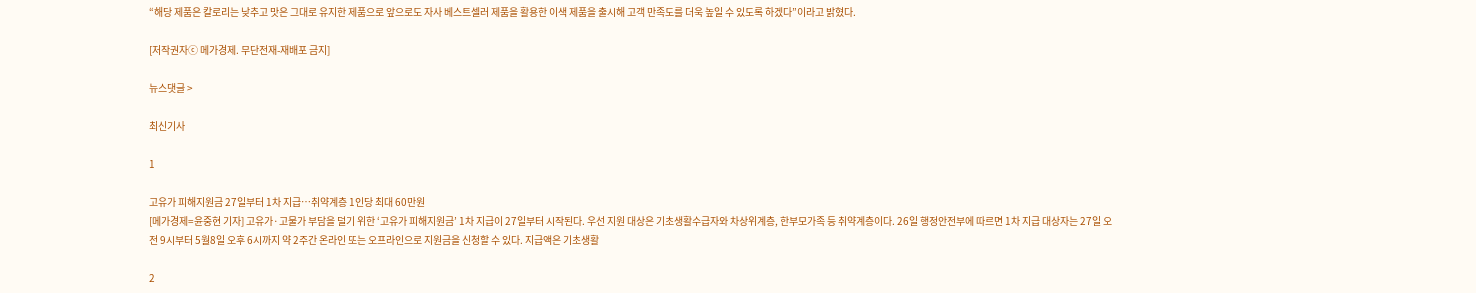“해당 제품은 칼로리는 낮추고 맛은 그대로 유지한 제품으로 앞으로도 자사 베스트셀러 제품을 활용한 이색 제품을 출시해 고객 만족도를 더욱 높일 수 있도록 하겠다”이라고 밝혔다.

[저작권자ⓒ 메가경제. 무단전재-재배포 금지]

뉴스댓글 >

최신기사

1

고유가 피해지원금 27일부터 1차 지급…취약계층 1인당 최대 60만원
[메가경제=윤중현 기자] 고유가·고물가 부담을 덜기 위한 ‘고유가 피해지원금’ 1차 지급이 27일부터 시작된다. 우선 지원 대상은 기초생활수급자와 차상위계층, 한부모가족 등 취약계층이다. 26일 행정안전부에 따르면 1차 지급 대상자는 27일 오전 9시부터 5월8일 오후 6시까지 약 2주간 온라인 또는 오프라인으로 지원금을 신청할 수 있다. 지급액은 기초생활

2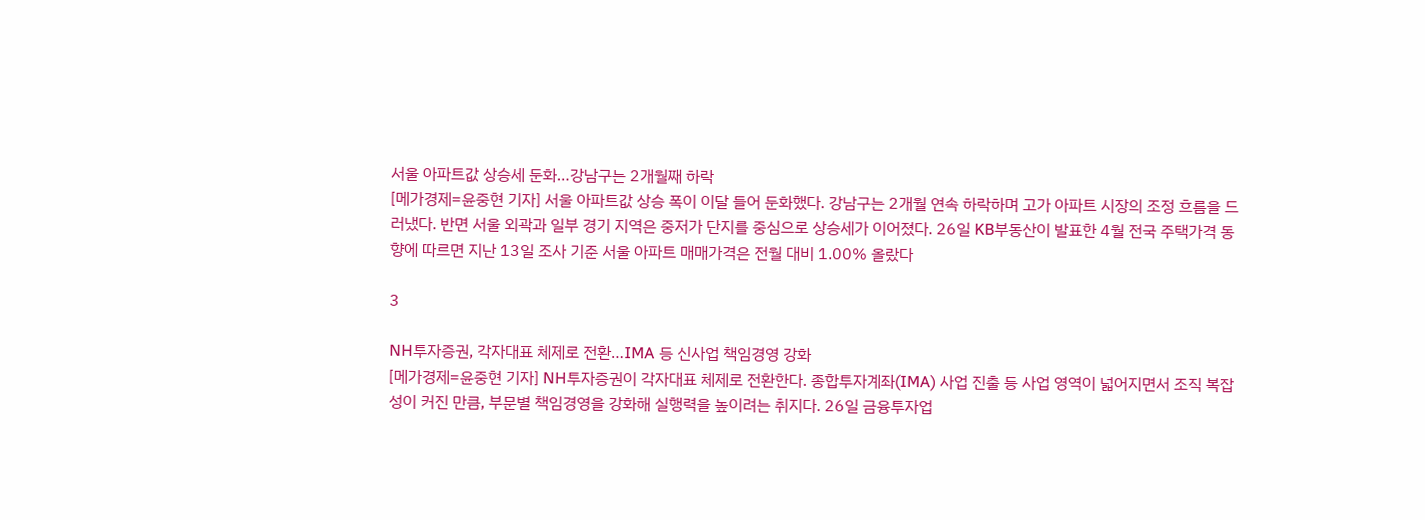서울 아파트값 상승세 둔화…강남구는 2개월째 하락
[메가경제=윤중현 기자] 서울 아파트값 상승 폭이 이달 들어 둔화했다. 강남구는 2개월 연속 하락하며 고가 아파트 시장의 조정 흐름을 드러냈다. 반면 서울 외곽과 일부 경기 지역은 중저가 단지를 중심으로 상승세가 이어졌다. 26일 KB부동산이 발표한 4월 전국 주택가격 동향에 따르면 지난 13일 조사 기준 서울 아파트 매매가격은 전월 대비 1.00% 올랐다

3

NH투자증권, 각자대표 체제로 전환…IMA 등 신사업 책임경영 강화
[메가경제=윤중현 기자] NH투자증권이 각자대표 체제로 전환한다. 종합투자계좌(IMA) 사업 진출 등 사업 영역이 넓어지면서 조직 복잡성이 커진 만큼, 부문별 책임경영을 강화해 실행력을 높이려는 취지다. 26일 금융투자업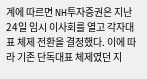계에 따르면 NH투자증권은 지난 24일 임시 이사회를 열고 각자대표 체제 전환을 결정했다. 이에 따라 기존 단독대표 체제였던 지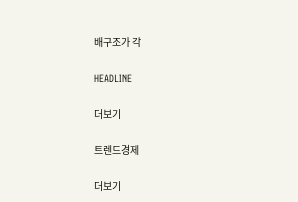배구조가 각

HEADLINE

더보기

트렌드경제

더보기